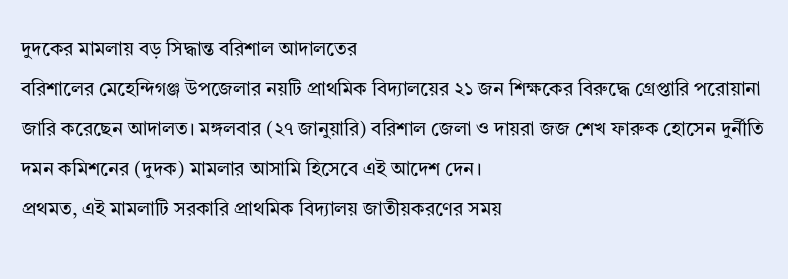দুদকের মামলায় বড় সিদ্ধান্ত বরিশাল আদালতের
বরিশালের মেহেন্দিগঞ্জ উপজেলার নয়টি প্রাথমিক বিদ্যালয়ের ২১ জন শিক্ষকের বিরুদ্ধে গ্রেপ্তারি পরোয়ানা জারি করেছেন আদালত। মঙ্গলবার (২৭ জানুয়ারি) বরিশাল জেলা ও দায়রা জজ শেখ ফারুক হোসেন দুর্নীতি দমন কমিশনের (দুদক) মামলার আসামি হিসেবে এই আদেশ দেন।
প্রথমত, এই মামলাটি সরকারি প্রাথমিক বিদ্যালয় জাতীয়করণের সময়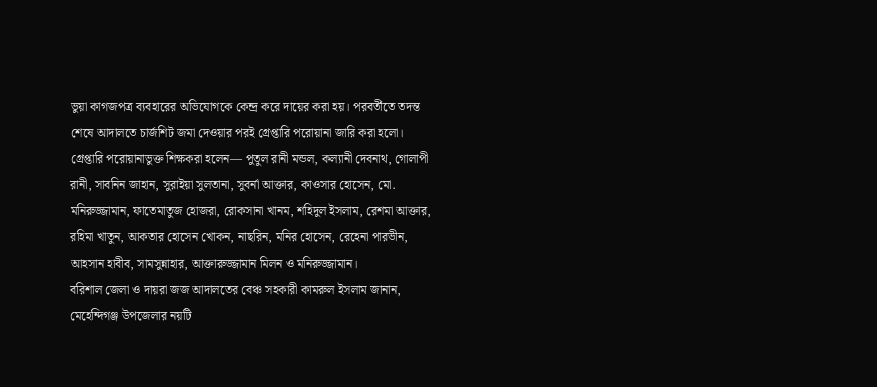ভুয়া কাগজপত্র ব্যবহারের অভিযোগকে কেন্দ্র করে দায়ের করা হয়। পরবর্তীতে তদন্ত শেষে আদালতে চার্জশিট জমা দেওয়ার পরই গ্রেপ্তারি পরোয়ানা জারি করা হলো।
গ্রেপ্তারি পরোয়ানাভুক্ত শিক্ষকরা হলেন— পুতুল রানী মন্ডল, কল্যানী দেবনাথ, গোলাপী রানী, সাবনিন জাহান, সুরাইয়া সুলতানা, সুবর্না আক্তার, কাওসার হোসেন, মো. মনিরুজ্জামান, ফাতেমাতুজ হোজরা, রোকসানা খানম, শহিদুল ইসলাম, রেশমা আক্তার, রহিমা খাতুন, আকতার হোসেন খোকন, নাছরিন, মনির হোসেন, রেহেনা পারভীন, আহসান হাবীব, সামসুন্নাহার, আক্তারুজ্জামান মিলন ও মনিরুজ্জামান।
বরিশাল জেলা ও দায়রা জজ আদালতের বেঞ্চ সহকারী কামরুল ইসলাম জানান, মেহেন্দিগঞ্জ উপজেলার নয়টি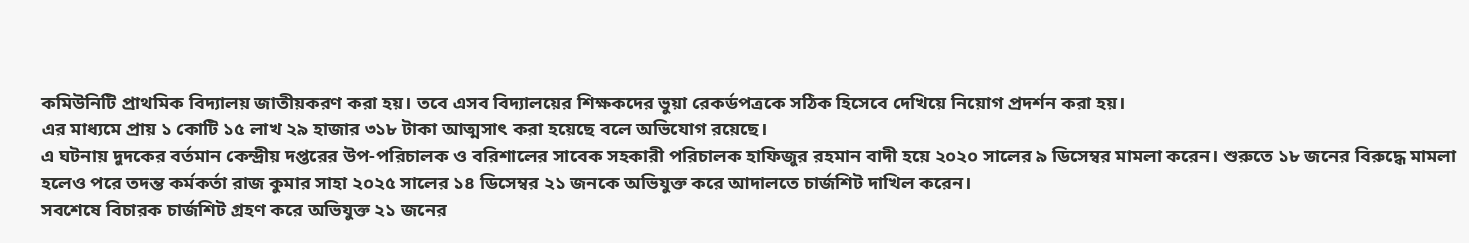কমিউনিটি প্রাথমিক বিদ্যালয় জাতীয়করণ করা হয়। তবে এসব বিদ্যালয়ের শিক্ষকদের ভুয়া রেকর্ডপত্রকে সঠিক হিসেবে দেখিয়ে নিয়োগ প্রদর্শন করা হয়।
এর মাধ্যমে প্রায় ১ কোটি ১৫ লাখ ২৯ হাজার ৩১৮ টাকা আত্মসাৎ করা হয়েছে বলে অভিযোগ রয়েছে।
এ ঘটনায় দুদকের বর্তমান কেন্দ্রীয় দপ্তরের উপ-পরিচালক ও বরিশালের সাবেক সহকারী পরিচালক হাফিজুর রহমান বাদী হয়ে ২০২০ সালের ৯ ডিসেম্বর মামলা করেন। শুরুতে ১৮ জনের বিরুদ্ধে মামলা হলেও পরে তদন্ত কর্মকর্তা রাজ কুমার সাহা ২০২৫ সালের ১৪ ডিসেম্বর ২১ জনকে অভিযুক্ত করে আদালতে চার্জশিট দাখিল করেন।
সবশেষে বিচারক চার্জশিট গ্রহণ করে অভিযুক্ত ২১ জনের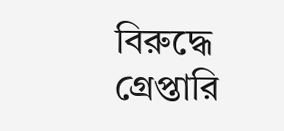বিরুদ্ধে গ্রেপ্তারি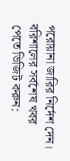পরোয়ানা জারির নির্দেশ দেন।
বরিশালের সর্বশেষ খবর পেতে ভিজিট করুন: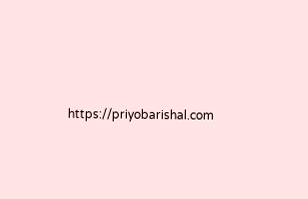https://priyobarishal.com